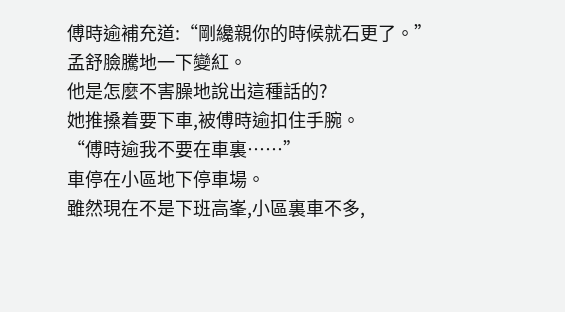傅時逾補充道:“剛纔親你的時候就石更了。”
孟舒臉騰地一下變紅。
他是怎麼不害臊地說出這種話的?
她推搡着要下車,被傅時逾扣住手腕。
“傅時逾我不要在車裏……”
車停在小區地下停車場。
雖然現在不是下班高峯,小區裏車不多,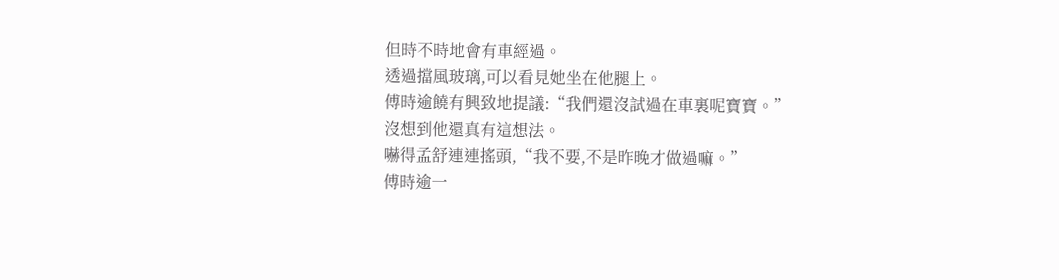但時不時地會有車經過。
透過擋風玻璃,可以看見她坐在他腿上。
傅時逾饒有興致地提議:“我們還沒試過在車裏呢寶寶。”
沒想到他還真有這想法。
嚇得孟舒連連搖頭,“我不要,不是昨晚才做過嘛。”
傅時逾一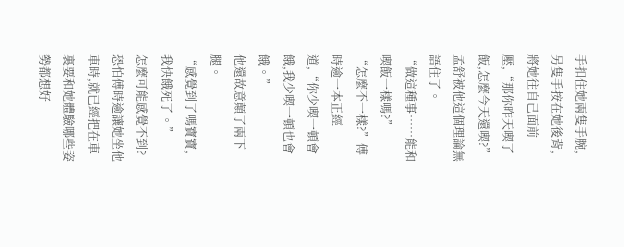手扣住她兩隻手腕,另隻手按在她後背,將她往自己面前壓,“那你昨天喫了飯,怎麼今天還喫?”
孟舒被他這個理論無語住了。
“做這種事……能和喫飯一樣嗎?”
“怎麼不一樣?”傅時逾一本正經道,“你少喫一頓會餓,我少喫一頓也會餓。”
他還故意顛了兩下腿。
“感覺到了嗎寶寶,我快餓死了。”
怎麼可能感覺不到?
恐怕傅時逾讓她坐他車時,就已經把在車裏要和她體驗哪些姿勢都想好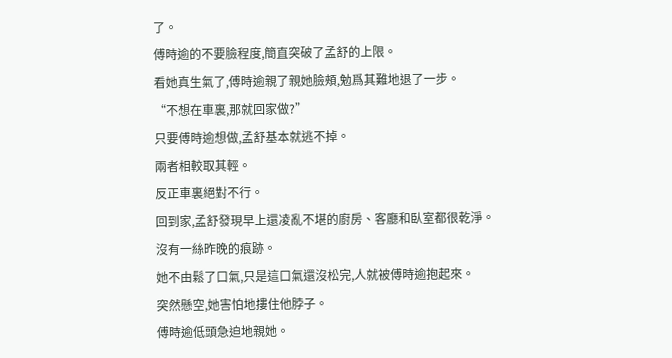了。
傅時逾的不要臉程度,簡直突破了孟舒的上限。
看她真生氣了,傅時逾親了親她臉頰,勉爲其難地退了一步。
“不想在車裏,那就回家做?”
只要傅時逾想做,孟舒基本就逃不掉。
兩者相較取其輕。
反正車裏絕對不行。
回到家,孟舒發現早上還凌亂不堪的廚房、客廳和臥室都很乾淨。
沒有一絲昨晚的痕跡。
她不由鬆了口氣,只是這口氣還沒松完,人就被傅時逾抱起來。
突然懸空,她害怕地摟住他脖子。
傅時逾低頭急迫地親她。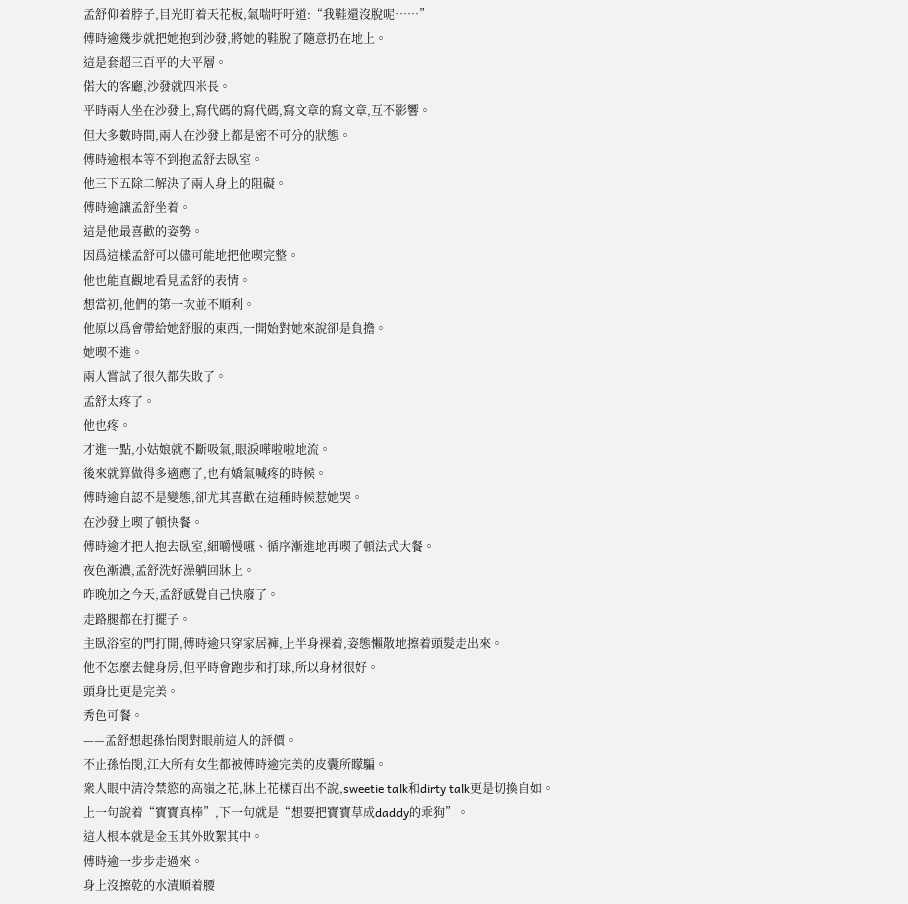孟舒仰着脖子,目光盯着天花板,氣喘吁吁道:“我鞋還沒脫呢……”
傅時逾幾步就把她抱到沙發,將她的鞋脫了隨意扔在地上。
這是套超三百平的大平層。
偌大的客廳,沙發就四米長。
平時兩人坐在沙發上,寫代碼的寫代碼,寫文章的寫文章,互不影響。
但大多數時間,兩人在沙發上都是密不可分的狀態。
傅時逾根本等不到抱孟舒去臥室。
他三下五除二解決了兩人身上的阻礙。
傅時逾讓孟舒坐着。
這是他最喜歡的姿勢。
因爲這樣孟舒可以儘可能地把他喫完整。
他也能直觀地看見孟舒的表情。
想當初,他們的第一次並不順利。
他原以爲會帶給她舒服的東西,一開始對她來說卻是負擔。
她喫不進。
兩人嘗試了很久都失敗了。
孟舒太疼了。
他也疼。
才進一點,小姑娘就不斷吸氣,眼淚嘩啦啦地流。
後來就算做得多適應了,也有嬌氣喊疼的時候。
傅時逾自認不是變態,卻尤其喜歡在這種時候惹她哭。
在沙發上喫了頓快餐。
傅時逾才把人抱去臥室,細嚼慢嚥、循序漸進地再喫了頓法式大餐。
夜色漸濃,孟舒洗好澡躺回牀上。
昨晚加之今天,孟舒感覺自己快廢了。
走路腿都在打擺子。
主臥浴室的門打開,傅時逾只穿家居褲,上半身裸着,姿態懶散地擦着頭髮走出來。
他不怎麼去健身房,但平時會跑步和打球,所以身材很好。
頭身比更是完美。
秀色可餐。
——孟舒想起孫怡閔對眼前這人的評價。
不止孫怡閔,江大所有女生都被傅時逾完美的皮囊所矇騙。
衆人眼中清冷禁慾的高嶺之花,牀上花樣百出不說,sweetie talk和dirty talk更是切換自如。
上一句說着“寶寶真棒”,下一句就是“想要把寶寶草成daddy的乖狗”。
這人根本就是金玉其外敗絮其中。
傅時逾一步步走過來。
身上沒擦乾的水漬順着腰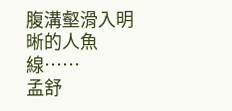腹溝壑滑入明晰的人魚線……
孟舒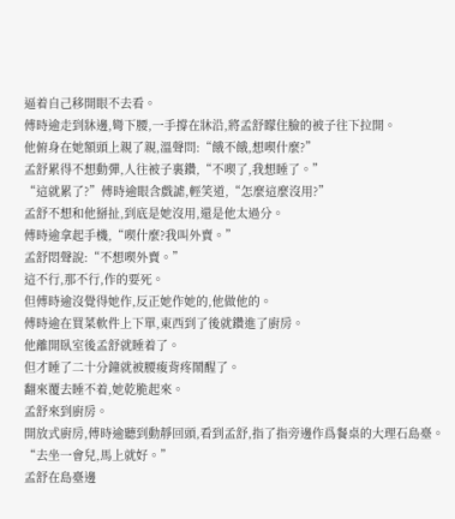逼着自己移開眼不去看。
傅時逾走到牀邊,彎下腰,一手撐在牀沿,將孟舒矇住臉的被子往下拉開。
他俯身在她額頭上親了親,溫聲問:“餓不餓,想喫什麼?”
孟舒累得不想動彈,人往被子裏鑽,“不喫了,我想睡了。”
“這就累了?”傅時逾眼含戲謔,輕笑道,“怎麼這麼沒用?”
孟舒不想和他掰扯,到底是她沒用,還是他太過分。
傅時逾拿起手機,“喫什麼?我叫外賣。”
孟舒悶聲說:“不想喫外賣。”
這不行,那不行,作的要死。
但傅時逾沒覺得她作,反正她作她的,他做他的。
傅時逾在買菜軟件上下單,東西到了後就鑽進了廚房。
他離開臥室後孟舒就睡着了。
但才睡了二十分鐘就被腰痠背疼鬧醒了。
翻來覆去睡不着,她乾脆起來。
孟舒來到廚房。
開放式廚房,傅時逾聽到動靜回頭,看到孟舒,指了指旁邊作爲餐桌的大理石島臺。
“去坐一會兒,馬上就好。”
孟舒在島臺邊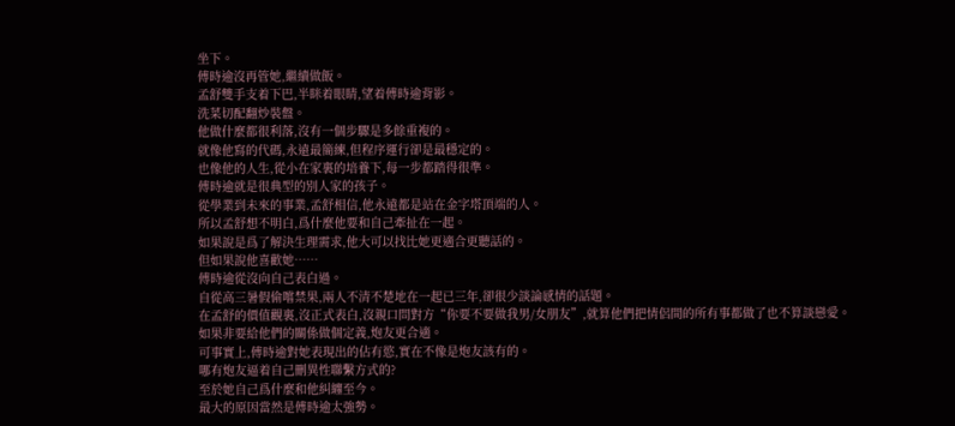坐下。
傅時逾沒再管她,繼續做飯。
孟舒雙手支着下巴,半眯着眼睛,望着傅時逾背影。
洗菜切配翻炒裝盤。
他做什麼都很利落,沒有一個步驟是多餘重複的。
就像他寫的代碼,永遠最簡練,但程序運行卻是最穩定的。
也像他的人生,從小在家裏的培養下,每一步都踏得很準。
傅時逾就是很典型的別人家的孩子。
從學業到未來的事業,孟舒相信,他永遠都是站在金字塔頂端的人。
所以孟舒想不明白,爲什麼他要和自己牽扯在一起。
如果說是爲了解決生理需求,他大可以找比她更適合更聽話的。
但如果說他喜歡她……
傅時逾從沒向自己表白過。
自從高三暑假偷嚐禁果,兩人不清不楚地在一起已三年,卻很少談論感情的話題。
在孟舒的價值觀裏,沒正式表白,沒親口問對方“你要不要做我男/女朋友”,就算他們把情侶間的所有事都做了也不算談戀愛。
如果非要給他們的關係做個定義,炮友更合適。
可事實上,傅時逾對她表現出的佔有慾,實在不像是炮友該有的。
哪有炮友逼着自己刪異性聯繫方式的?
至於她自己爲什麼和他糾纏至今。
最大的原因當然是傅時逾太強勢。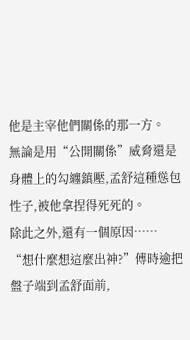他是主宰他們關係的那一方。
無論是用“公開關係”威脅還是身體上的勾纏鎮壓,孟舒這種慫包性子,被他拿捏得死死的。
除此之外,還有一個原因……
“想什麼想這麼出神?”傅時逾把盤子端到孟舒面前,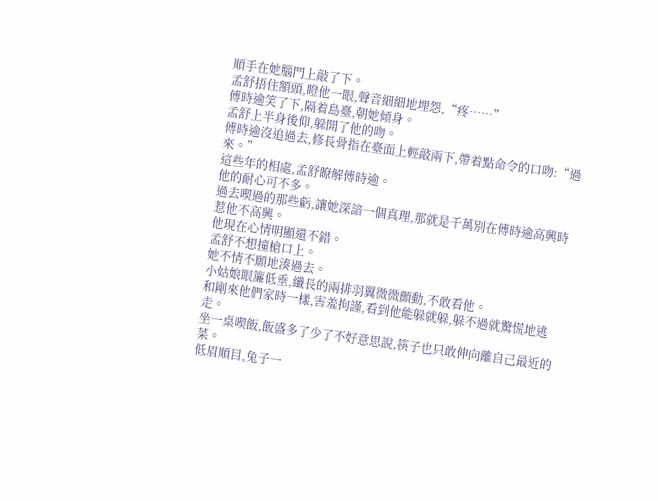順手在她腦門上敲了下。
孟舒捂住額頭,瞪他一眼,聲音細細地埋怨,“疼……”
傅時逾笑了下,隔着島臺,朝她傾身。
孟舒上半身後仰,躲開了他的吻。
傅時逾沒追過去,修長骨指在臺面上輕敲兩下,帶着點命令的口吻:“過來。”
這些年的相處,孟舒瞭解傅時逾。
他的耐心可不多。
過去喫過的那些虧,讓她深諳一個真理,那就是千萬別在傅時逾高興時惹他不高興。
他現在心情明顯還不錯。
孟舒不想撞槍口上。
她不情不願地湊過去。
小姑娘眼簾低垂,纖長的兩排羽翼微微顫動,不敢看他。
和剛來他們家時一樣,害羞拘謹,看到他能躲就躲,躲不過就驚慌地逃走。
坐一桌喫飯,飯盛多了少了不好意思說,筷子也只敢伸向離自己最近的菜。
低眉順目,兔子一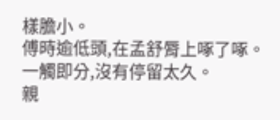樣膽小。
傅時逾低頭,在孟舒脣上啄了啄。
一觸即分,沒有停留太久。
親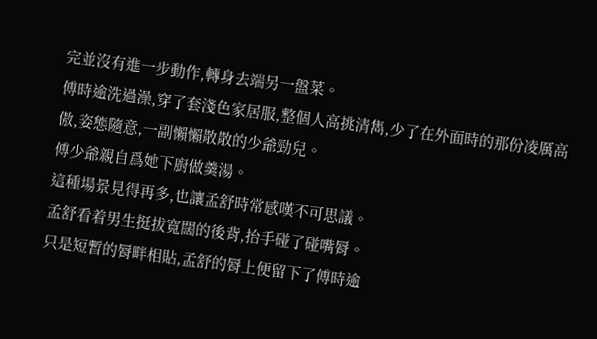完並沒有進一步動作,轉身去端另一盤菜。
傅時逾洗過澡,穿了套淺色家居服,整個人高挑清雋,少了在外面時的那份凌厲高傲,姿態隨意,一副懶懶散散的少爺勁兒。
傅少爺親自爲她下廚做羹湯。
這種場景見得再多,也讓孟舒時常感嘆不可思議。
孟舒看着男生挺拔寬闊的後背,抬手碰了碰嘴脣。
只是短暫的脣畔相貼,孟舒的脣上便留下了傅時逾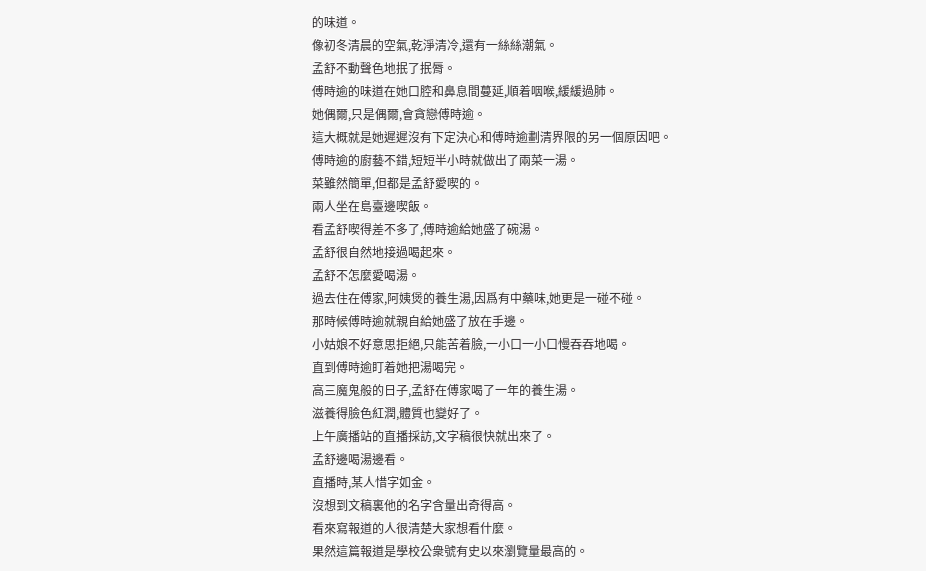的味道。
像初冬清晨的空氣,乾淨清冷,還有一絲絲潮氣。
孟舒不動聲色地抿了抿脣。
傅時逾的味道在她口腔和鼻息間蔓延,順着咽喉,緩緩過肺。
她偶爾,只是偶爾,會貪戀傅時逾。
這大概就是她遲遲沒有下定決心和傅時逾劃清界限的另一個原因吧。
傅時逾的廚藝不錯,短短半小時就做出了兩菜一湯。
菜雖然簡單,但都是孟舒愛喫的。
兩人坐在島臺邊喫飯。
看孟舒喫得差不多了,傅時逾給她盛了碗湯。
孟舒很自然地接過喝起來。
孟舒不怎麼愛喝湯。
過去住在傅家,阿姨煲的養生湯,因爲有中藥味,她更是一碰不碰。
那時候傅時逾就親自給她盛了放在手邊。
小姑娘不好意思拒絕,只能苦着臉,一小口一小口慢吞吞地喝。
直到傅時逾盯着她把湯喝完。
高三魔鬼般的日子,孟舒在傅家喝了一年的養生湯。
滋養得臉色紅潤,體質也變好了。
上午廣播站的直播採訪,文字稿很快就出來了。
孟舒邊喝湯邊看。
直播時,某人惜字如金。
沒想到文稿裏他的名字含量出奇得高。
看來寫報道的人很清楚大家想看什麼。
果然這篇報道是學校公衆號有史以來瀏覽量最高的。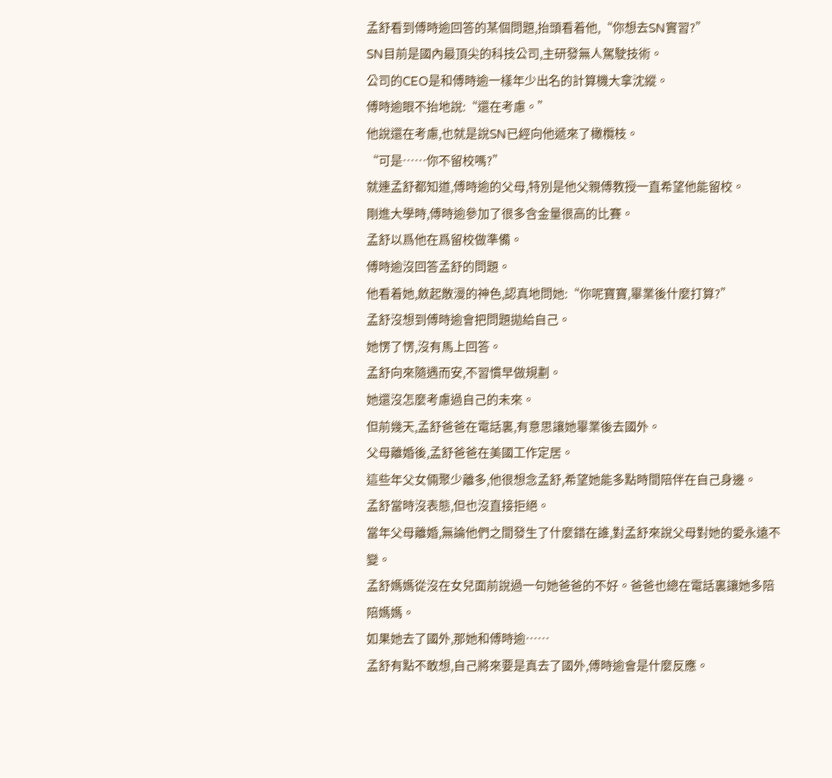孟舒看到傅時逾回答的某個問題,抬頭看着他,“你想去SN實習?”
SN目前是國內最頂尖的科技公司,主研發無人駕駛技術。
公司的CEO是和傅時逾一樣年少出名的計算機大拿沈縱。
傅時逾眼不抬地說:“還在考慮。”
他說還在考慮,也就是說SN已經向他遞來了橄欖枝。
“可是……你不留校嗎?”
就連孟舒都知道,傅時逾的父母,特別是他父親傅教授一直希望他能留校。
剛進大學時,傅時逾參加了很多含金量很高的比賽。
孟舒以爲他在爲留校做準備。
傅時逾沒回答孟舒的問題。
他看着她,斂起散漫的神色,認真地問她:“你呢寶寶,畢業後什麼打算?”
孟舒沒想到傅時逾會把問題拋給自己。
她愣了愣,沒有馬上回答。
孟舒向來隨遇而安,不習慣早做規劃。
她還沒怎麼考慮過自己的未來。
但前幾天,孟舒爸爸在電話裏,有意思讓她畢業後去國外。
父母離婚後,孟舒爸爸在美國工作定居。
這些年父女倆聚少離多,他很想念孟舒,希望她能多點時間陪伴在自己身邊。
孟舒當時沒表態,但也沒直接拒絕。
當年父母離婚,無論他們之間發生了什麼錯在誰,對孟舒來說父母對她的愛永遠不變。
孟舒媽媽從沒在女兒面前說過一句她爸爸的不好。爸爸也總在電話裏讓她多陪陪媽媽。
如果她去了國外,那她和傅時逾……
孟舒有點不敢想,自己將來要是真去了國外,傅時逾會是什麼反應。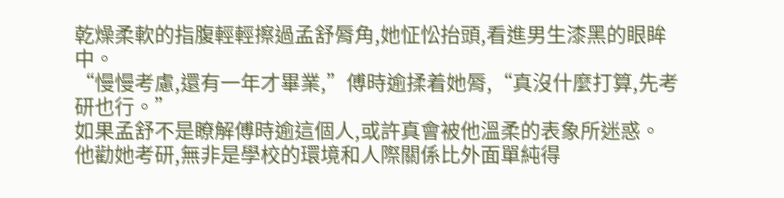乾燥柔軟的指腹輕輕擦過孟舒脣角,她怔忪抬頭,看進男生漆黑的眼眸中。
“慢慢考慮,還有一年才畢業,”傅時逾揉着她脣,“真沒什麼打算,先考研也行。”
如果孟舒不是瞭解傅時逾這個人,或許真會被他溫柔的表象所迷惑。
他勸她考研,無非是學校的環境和人際關係比外面單純得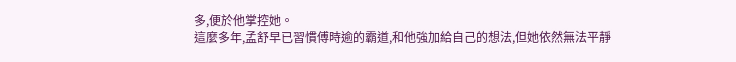多,便於他掌控她。
這麼多年,孟舒早已習慣傅時逾的霸道,和他強加給自己的想法,但她依然無法平靜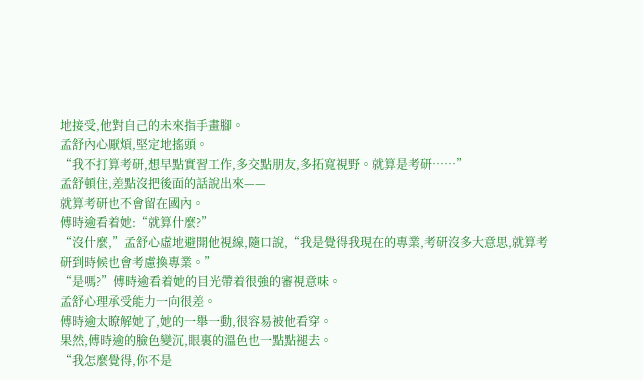地接受,他對自己的未來指手畫腳。
孟舒內心厭煩,堅定地搖頭。
“我不打算考研,想早點實習工作,多交點朋友,多拓寬視野。就算是考研……”
孟舒頓住,差點沒把後面的話說出來——
就算考研也不會留在國內。
傅時逾看着她:“就算什麼?”
“沒什麼,”孟舒心虛地避開他視線,隨口說,“我是覺得我現在的專業,考研沒多大意思,就算考研到時候也會考慮換專業。”
“是嗎?”傅時逾看着她的目光帶着很強的審視意味。
孟舒心理承受能力一向很差。
傅時逾太瞭解她了,她的一舉一動,很容易被他看穿。
果然,傅時逾的臉色變沉,眼裏的溫色也一點點褪去。
“我怎麼覺得,你不是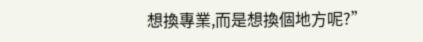想換專業,而是想換個地方呢?”